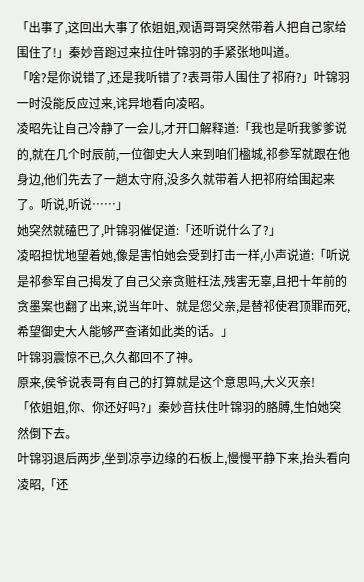「出事了,这回出大事了依姐姐,观语哥哥突然带着人把自己家给围住了!」秦妙音跑过来拉住叶锦羽的手紧张地叫道。
「啥?是你说错了,还是我听错了?表哥带人围住了祁府?」叶锦羽一时没能反应过来,诧异地看向凌昭。
凌昭先让自己冷静了一会儿,才开口解释道:「我也是听我爹爹说的,就在几个时辰前,一位御史大人来到咱们楹城,祁参军就跟在他身边,他们先去了一趟太守府,没多久就带着人把祁府给围起来了。听说,听说……」
她突然就磕巴了,叶锦羽催促道:「还听说什么了?」
凌昭担忧地望着她,像是害怕她会受到打击一样,小声说道:「听说是祁参军自己揭发了自己父亲贪赃枉法,残害无辜,且把十年前的贪墨案也翻了出来,说当年叶、就是您父亲,是替祁使君顶罪而死,希望御史大人能够严查诸如此类的话。」
叶锦羽震惊不已,久久都回不了神。
原来,侯爷说表哥有自己的打算就是这个意思吗,大义灭亲!
「依姐姐,你、你还好吗?」秦妙音扶住叶锦羽的胳膊,生怕她突然倒下去。
叶锦羽退后两步,坐到凉亭边缘的石板上,慢慢平静下来,抬头看向凌昭,「还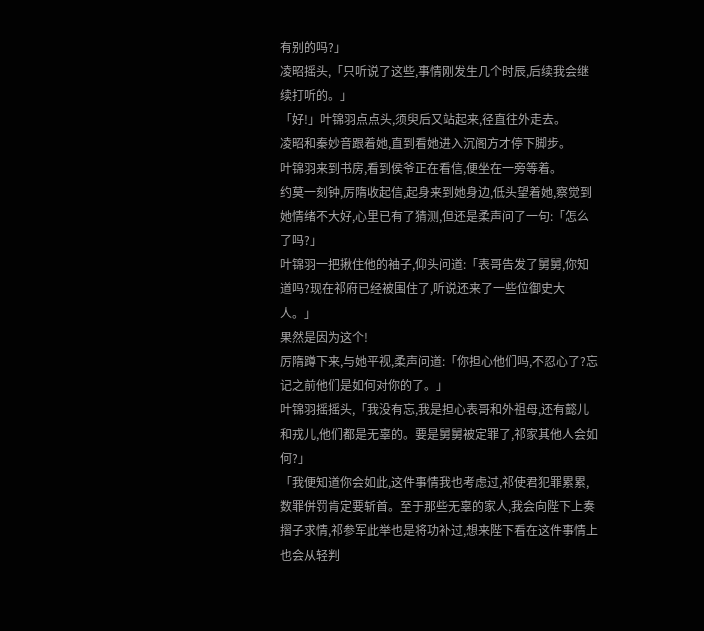有别的吗?」
凌昭摇头,「只听说了这些,事情刚发生几个时辰,后续我会继续打听的。」
「好!」叶锦羽点点头,须臾后又站起来,径直往外走去。
凌昭和秦妙音跟着她,直到看她进入沉阁方才停下脚步。
叶锦羽来到书房,看到侯爷正在看信,便坐在一旁等着。
约莫一刻钟,厉隋收起信,起身来到她身边,低头望着她,察觉到她情绪不大好,心里已有了猜测,但还是柔声问了一句:「怎么了吗?」
叶锦羽一把揪住他的袖子,仰头问道:「表哥告发了舅舅,你知道吗?现在祁府已经被围住了,听说还来了一些位御史大人。」
果然是因为这个!
厉隋蹲下来,与她平视,柔声问道:「你担心他们吗,不忍心了?忘记之前他们是如何对你的了。」
叶锦羽摇摇头,「我没有忘,我是担心表哥和外祖母,还有懿儿和戎儿,他们都是无辜的。要是舅舅被定罪了,祁家其他人会如何?」
「我便知道你会如此,这件事情我也考虑过,祁使君犯罪累累,数罪併罚肯定要斩首。至于那些无辜的家人,我会向陛下上奏摺子求情,祁参军此举也是将功补过,想来陛下看在这件事情上也会从轻判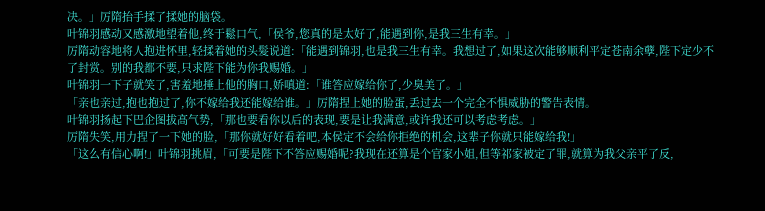决。」厉隋抬手揉了揉她的脑袋。
叶锦羽感动又感激地望着他,终于鬆口气,「侯爷,您真的是太好了,能遇到你,是我三生有幸。」
厉隋动容地将人抱进怀里,轻揉着她的头髮说道:「能遇到锦羽,也是我三生有幸。我想过了,如果这次能够顺利平定苍南余孽,陛下定少不了封赏。别的我都不要,只求陛下能为你我赐婚。」
叶锦羽一下子就笑了,害羞地捶上他的胸口,娇嗔道:「谁答应嫁给你了,少臭美了。」
「亲也亲过,抱也抱过了,你不嫁给我还能嫁给谁。」厉隋捏上她的脸蛋,丢过去一个完全不惧威胁的警告表情。
叶锦羽扬起下巴企图拔高气势,「那也要看你以后的表现,要是让我满意,或许我还可以考虑考虑。」
厉隋失笑,用力捏了一下她的脸,「那你就好好看着吧,本侯定不会给你拒绝的机会,这辈子你就只能嫁给我!」
「这么有信心啊!」叶锦羽挑眉,「可要是陛下不答应赐婚呢?我现在还算是个官家小姐,但等祁家被定了罪,就算为我父亲平了反,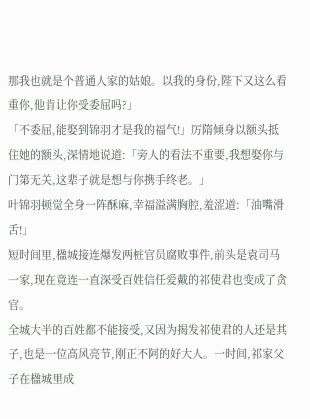那我也就是个普通人家的姑娘。以我的身份,陛下又这么看重你,他肯让你受委屈吗?」
「不委屈,能娶到锦羽才是我的福气!」厉隋倾身以额头抵住她的额头,深情地说道:「旁人的看法不重要,我想娶你与门第无关,这辈子就是想与你携手终老。」
叶锦羽顿觉全身一阵酥麻,幸福溢满胸腔,羞涩道:「油嘴滑舌!」
短时间里,楹城接连爆发两桩官员腐败事件,前头是袁司马一家,现在竟连一直深受百姓信任爱戴的祁使君也变成了贪官。
全城大半的百姓都不能接受,又因为揭发祁使君的人还是其子,也是一位高风亮节,刚正不阿的好大人。一时间,祁家父子在楹城里成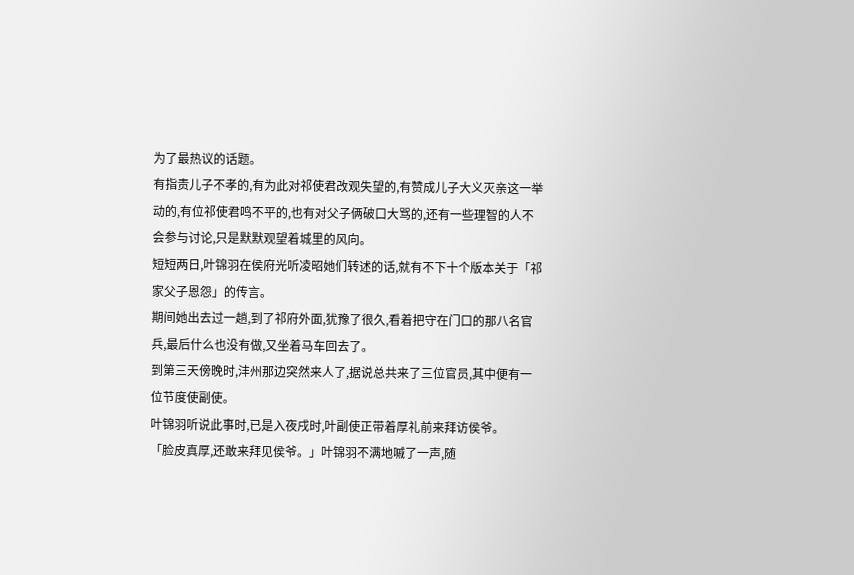为了最热议的话题。
有指责儿子不孝的,有为此对祁使君改观失望的,有赞成儿子大义灭亲这一举动的,有位祁使君鸣不平的,也有对父子俩破口大骂的,还有一些理智的人不会参与讨论,只是默默观望着城里的风向。
短短两日,叶锦羽在侯府光听凌昭她们转述的话,就有不下十个版本关于「祁家父子恩怨」的传言。
期间她出去过一趟,到了祁府外面,犹豫了很久,看着把守在门口的那八名官兵,最后什么也没有做,又坐着马车回去了。
到第三天傍晚时,沣州那边突然来人了,据说总共来了三位官员,其中便有一位节度使副使。
叶锦羽听说此事时,已是入夜戌时,叶副使正带着厚礼前来拜访侯爷。
「脸皮真厚,还敢来拜见侯爷。」叶锦羽不满地嘁了一声,随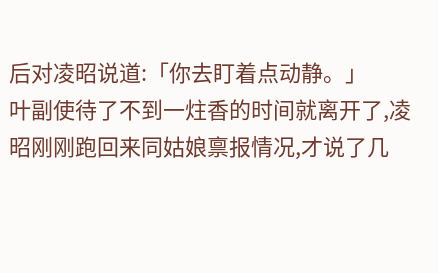后对凌昭说道:「你去盯着点动静。」
叶副使待了不到一炷香的时间就离开了,凌昭刚刚跑回来同姑娘禀报情况,才说了几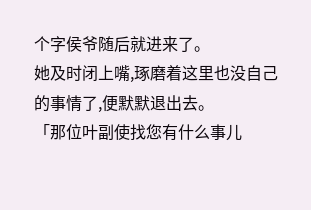个字侯爷随后就进来了。
她及时闭上嘴,琢磨着这里也没自己的事情了,便默默退出去。
「那位叶副使找您有什么事儿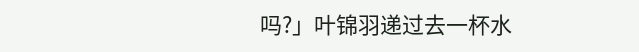吗?」叶锦羽递过去一杯水